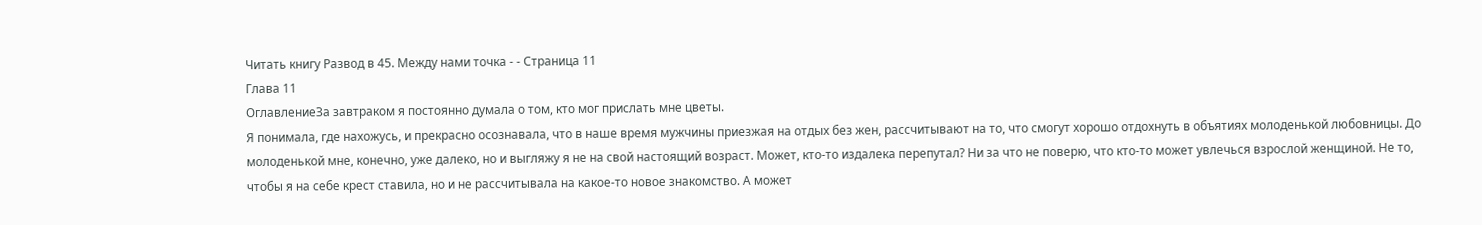Читать книгу Развод в 45. Между нами точка - - Страница 11
Глава 11
ОглавлениеЗа завтраком я постоянно думала о том, кто мог прислать мне цветы.
Я понимала, где нахожусь, и прекрасно осознавала, что в наше время мужчины приезжая на отдых без жен, рассчитывают на то, что смогут хорошо отдохнуть в объятиях молоденькой любовницы. До молоденькой мне, конечно, уже далеко, но и выгляжу я не на свой настоящий возраст. Может, кто‐то издалека перепутал? Ни за что не поверю, что кто‐то может увлечься взрослой женщиной. Не то, чтобы я на себе крест ставила, но и не рассчитывала на какое‐то новое знакомство. А может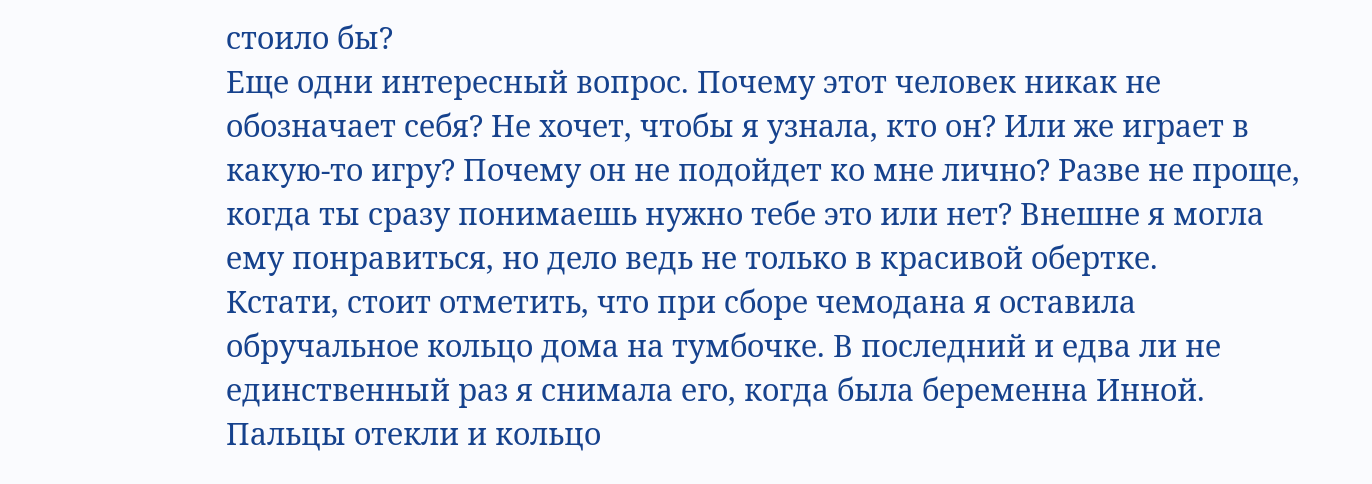стоило бы?
Еще одни интересный вопрос. Почему этот человек никак не обозначает себя? Не хочет, чтобы я узнала, кто он? Или же играет в какую‐то игру? Почему он не подойдет ко мне лично? Разве не проще, когда ты сразу понимаешь нужно тебе это или нет? Внешне я могла ему понравиться, но дело ведь не только в красивой обертке.
Кстати, стоит отметить, что при сборе чемодана я оставила обручальное кольцо дома на тумбочке. В последний и едва ли не единственный раз я снимала его, когда была беременна Инной. Пальцы отекли и кольцо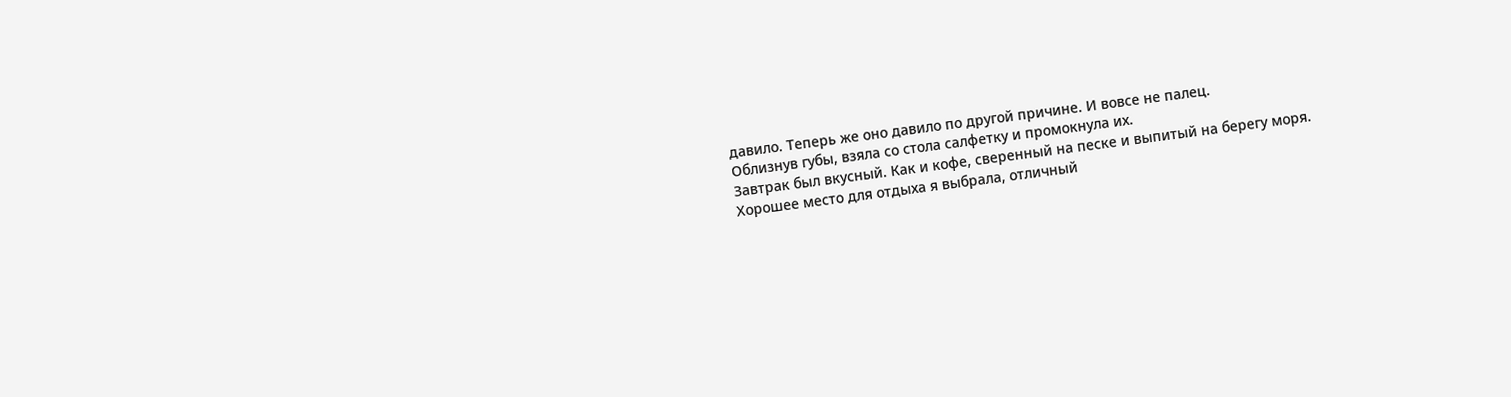давило. Теперь же оно давило по другой причине. И вовсе не палец.
Облизнув губы, взяла со стола салфетку и промокнула их.
Завтрак был вкусный. Как и кофе, сверенный на песке и выпитый на берегу моря.
Хорошее место для отдыха я выбрала, отличный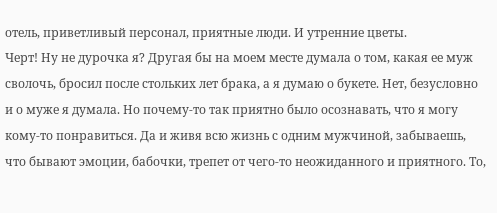отель, приветливый персонал, приятные люди. И утренние цветы.
Черт! Ну не дурочка я? Другая бы на моем месте думала о том, какая ее муж сволочь, бросил после стольких лет брака, а я думаю о букете. Нет, безусловно и о муже я думала. Но почему‐то так приятно было осознавать, что я могу кому‐то понравиться. Да и живя всю жизнь с одним мужчиной, забываешь, что бывают эмоции, бабочки, трепет от чего‐то неожиданного и приятного. То,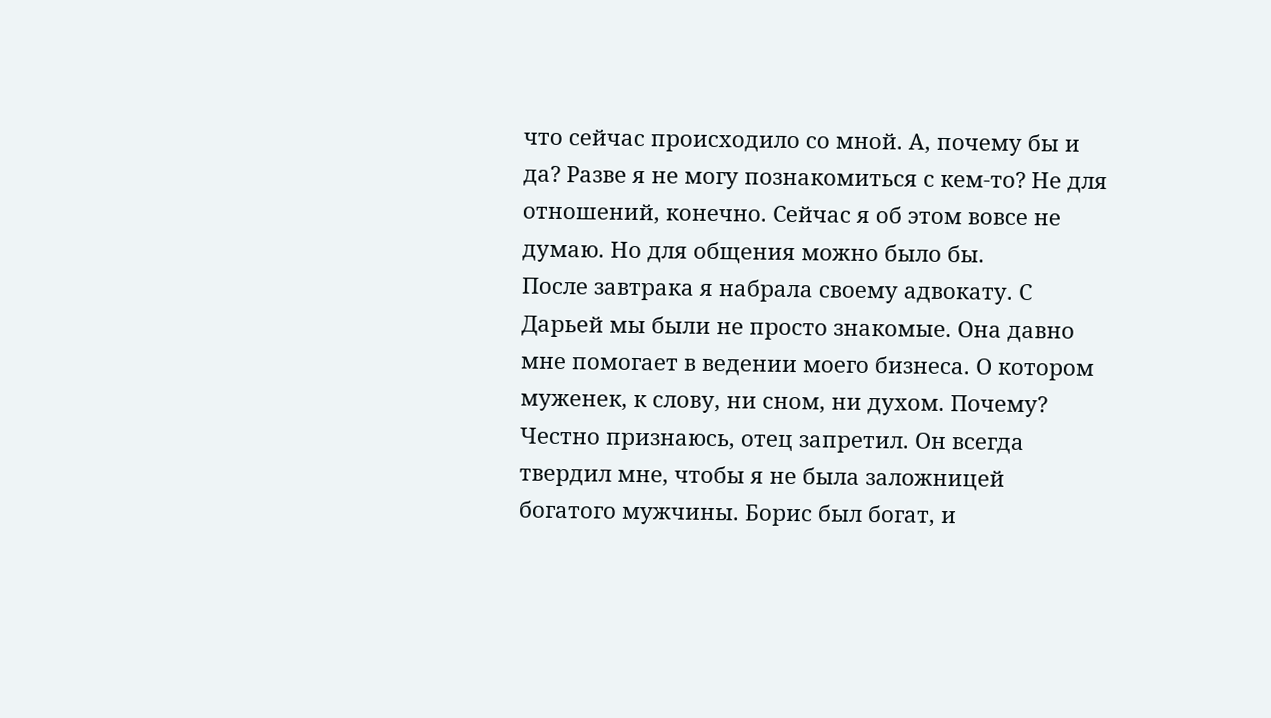что сейчас происходило со мной. А, почему бы и да? Разве я не могу познакомиться с кем‐то? Не для отношений, конечно. Сейчас я об этом вовсе не думаю. Но для общения можно было бы.
После завтрака я набрала своему адвокату. С Дарьей мы были не просто знакомые. Она давно мне помогает в ведении моего бизнеса. О котором муженек, к слову, ни сном, ни духом. Почему? Честно признаюсь, отец запретил. Он всегда твердил мне, чтобы я не была заложницей богатого мужчины. Борис был богат, и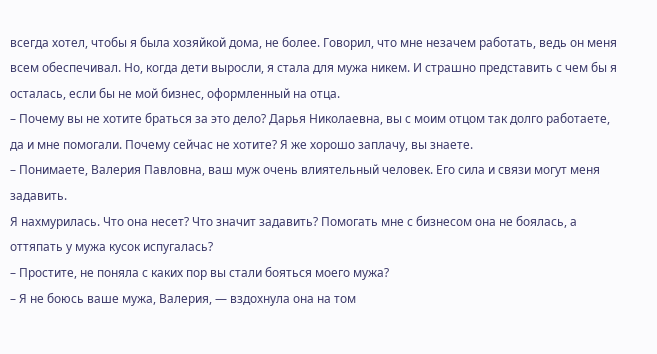всегда хотел, чтобы я была хозяйкой дома, не более. Говорил, что мне незачем работать, ведь он меня всем обеспечивал. Но, когда дети выросли, я стала для мужа никем. И страшно представить с чем бы я осталась, если бы не мой бизнес, оформленный на отца.
– Почему вы не хотите браться за это дело? Дарья Николаевна, вы с моим отцом так долго работаете, да и мне помогали. Почему сейчас не хотите? Я же хорошо заплачу, вы знаете.
– Понимаете, Валерия Павловна, ваш муж очень влиятельный человек. Его сила и связи могут меня задавить.
Я нахмурилась. Что она несет? Что значит задавить? Помогать мне с бизнесом она не боялась, а оттяпать у мужа кусок испугалась?
– Простите, не поняла с каких пор вы стали бояться моего мужа?
– Я не боюсь ваше мужа, Валерия, ― вздохнула она на том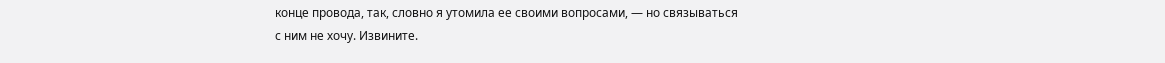конце провода, так, словно я утомила ее своими вопросами, ― но связываться с ним не хочу. Извините.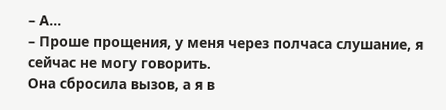– А…
– Проше прощения, у меня через полчаса слушание, я сейчас не могу говорить.
Она сбросила вызов, а я в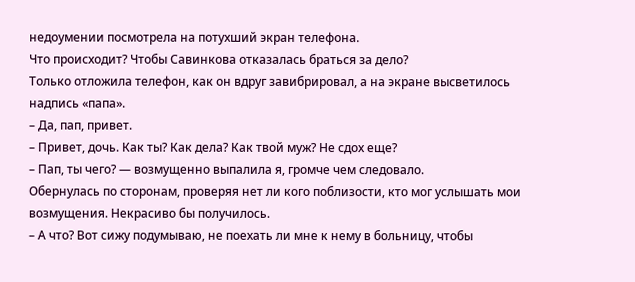недоумении посмотрела на потухший экран телефона.
Что происходит? Чтобы Савинкова отказалась браться за дело?
Только отложила телефон, как он вдруг завибрировал, а на экране высветилось надпись «папа».
– Да, пап, привет.
– Привет, дочь. Как ты? Как дела? Как твой муж? Не сдох еще?
– Пап, ты чего? ― возмущенно выпалила я, громче чем следовало.
Обернулась по сторонам, проверяя нет ли кого поблизости, кто мог услышать мои возмущения. Некрасиво бы получилось.
– А что? Вот сижу подумываю, не поехать ли мне к нему в больницу, чтобы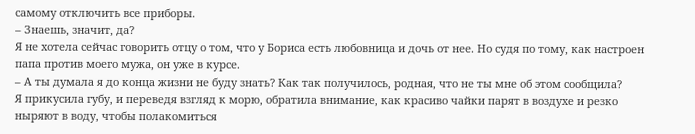самому отключить все приборы.
– Знаешь, значит, да?
Я не хотела сейчас говорить отцу о том, что у Бориса есть любовница и дочь от нее. Но судя по тому, как настроен папа против моего мужа, он уже в курсе.
– А ты думала я до конца жизни не буду знать? Как так получилось, родная, что не ты мне об этом сообщила?
Я прикусила губу, и переведя взгляд к морю, обратила внимание, как красиво чайки парят в воздухе и резко ныряют в воду, чтобы полакомиться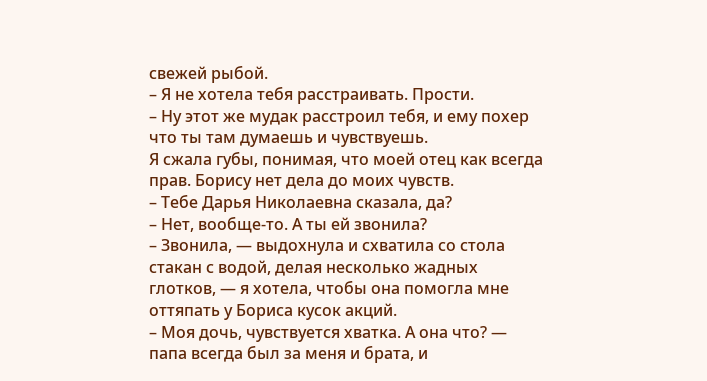свежей рыбой.
– Я не хотела тебя расстраивать. Прости.
– Ну этот же мудак расстроил тебя, и ему похер что ты там думаешь и чувствуешь.
Я сжала губы, понимая, что моей отец как всегда прав. Борису нет дела до моих чувств.
– Тебе Дарья Николаевна сказала, да?
– Нет, вообще‐то. А ты ей звонила?
– Звонила, ― выдохнула и схватила со стола стакан с водой, делая несколько жадных глотков, ― я хотела, чтобы она помогла мне оттяпать у Бориса кусок акций.
– Моя дочь, чувствуется хватка. А она что? ― папа всегда был за меня и брата, и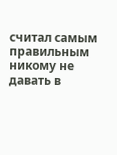считал самым правильным никому не давать в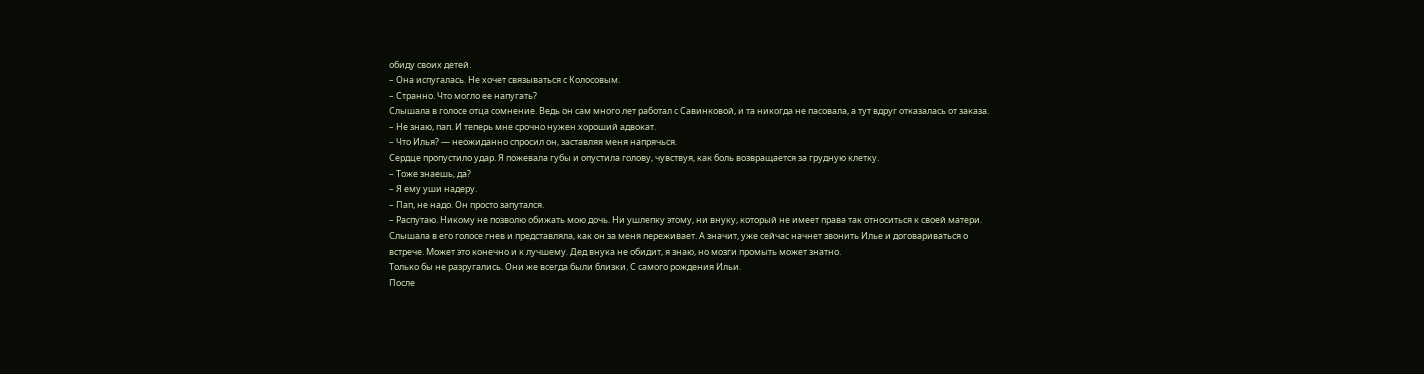обиду своих детей.
– Она испугалась. Не хочет связываться с Колосовым.
– Странно. Что могло ее напугать?
Слышала в голосе отца сомнение. Ведь он сам много лет работал с Савинковой, и та никогда не пасовала, а тут вдруг отказалась от заказа.
– Не знаю, пап. И теперь мне срочно нужен хороший адвокат.
– Что Илья? ― неожиданно спросил он, заставляя меня напрячься.
Сердце пропустило удар. Я пожевала губы и опустила голову, чувствуя, как боль возвращается за грудную клетку.
– Тоже знаешь, да?
– Я ему уши надеру.
– Пап, не надо. Он просто запутался.
– Распутаю. Никому не позволю обижать мою дочь. Ни ушлепку этому, ни внуку, который не имеет права так относиться к своей матери.
Слышала в его голосе гнев и представляла, как он за меня переживает. А значит, уже сейчас начнет звонить Илье и договариваться о встрече. Может это конечно и к лучшему. Дед внука не обидит, я знаю, но мозги промыть может знатно.
Только бы не разругались. Они же всегда были близки. С самого рождения Ильи.
После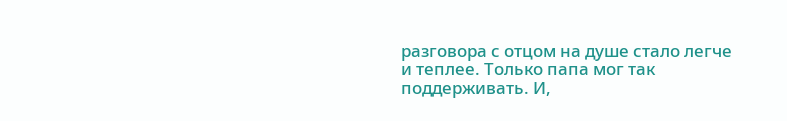разговора с отцом на душе стало легче и теплее. Только папа мог так поддерживать. И,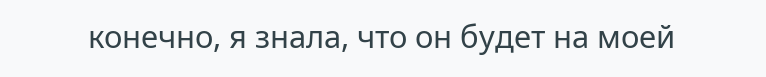конечно, я знала, что он будет на моей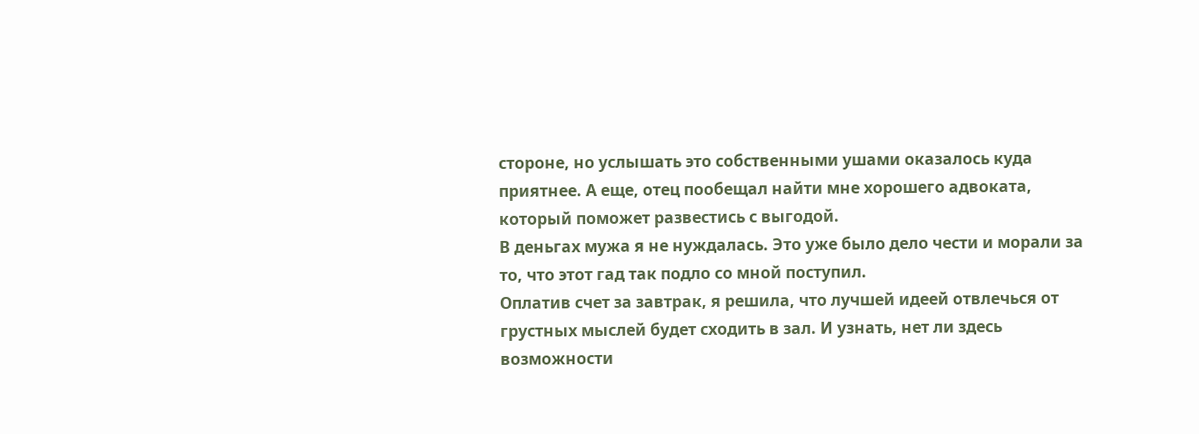стороне, но услышать это собственными ушами оказалось куда приятнее. А еще, отец пообещал найти мне хорошего адвоката, который поможет развестись с выгодой.
В деньгах мужа я не нуждалась. Это уже было дело чести и морали за то, что этот гад так подло со мной поступил.
Оплатив счет за завтрак, я решила, что лучшей идеей отвлечься от грустных мыслей будет сходить в зал. И узнать, нет ли здесь возможности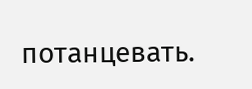потанцевать.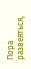Пора развеяться,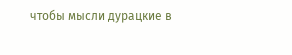чтобы мысли дурацкие в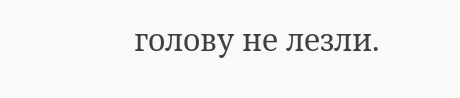голову не лезли.